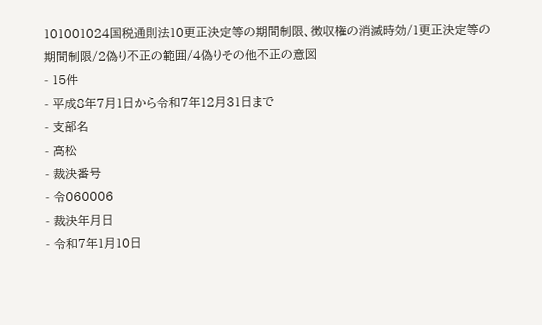101001024国税通則法10更正決定等の期間制限、徴収権の消滅時効/1更正決定等の期間制限/2偽り不正の範囲/4偽りその他不正の意図
- 15件
- 平成8年7月1日から令和7年12月31日まで
- 支部名
- 高松
- 裁決番号
- 令060006
- 裁決年月日
- 令和7年1月10日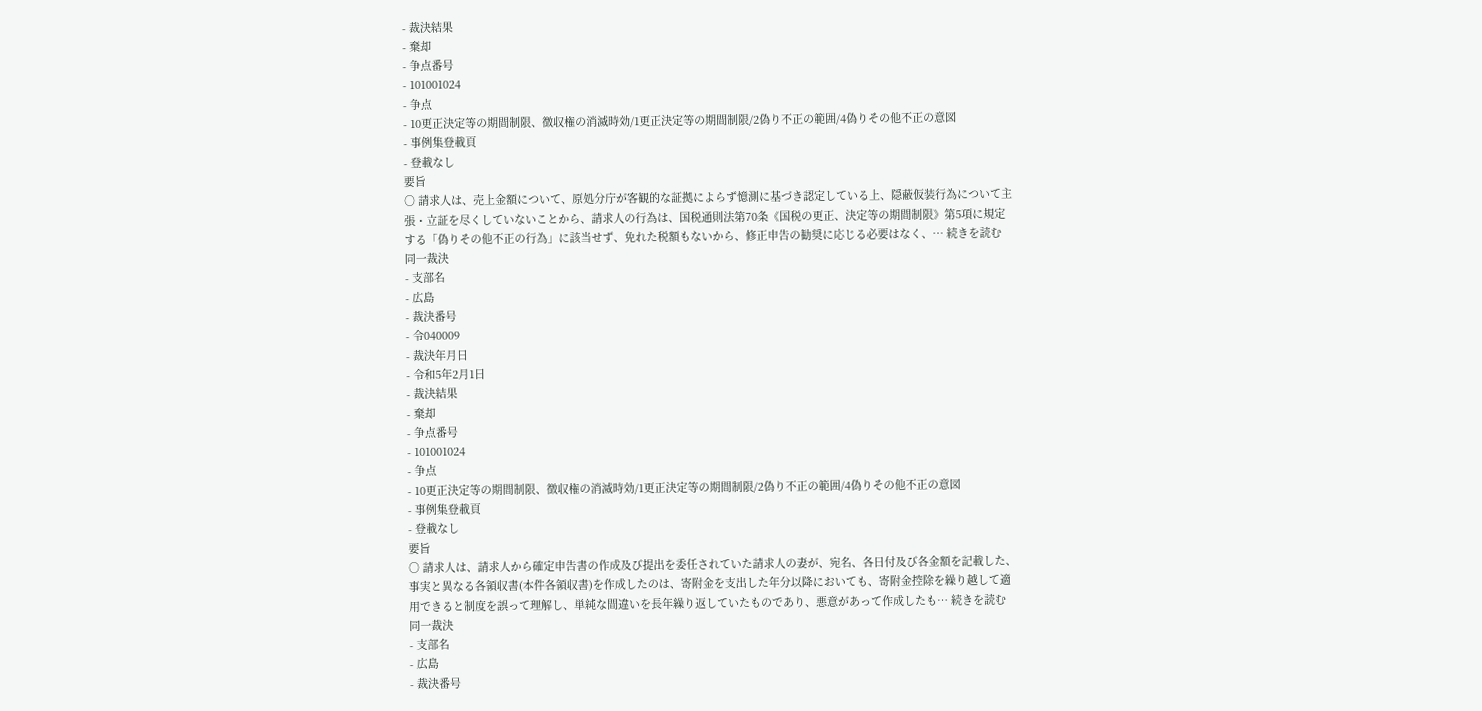- 裁決結果
- 棄却
- 争点番号
- 101001024
- 争点
- 10更正決定等の期間制限、徴収権の消滅時効/1更正決定等の期間制限/2偽り不正の範囲/4偽りその他不正の意図
- 事例集登載頁
- 登載なし
要旨
○ 請求人は、売上金額について、原処分庁が客観的な証拠によらず憶測に基づき認定している上、隠蔽仮装行為について主張・立証を尽くしていないことから、請求人の行為は、国税通則法第70条《国税の更正、決定等の期間制限》第5項に規定する「偽りその他不正の行為」に該当せず、免れた税額もないから、修正申告の勧奨に応じる必要はなく、… 続きを読む
同一裁決
- 支部名
- 広島
- 裁決番号
- 令040009
- 裁決年月日
- 令和5年2月1日
- 裁決結果
- 棄却
- 争点番号
- 101001024
- 争点
- 10更正決定等の期間制限、徴収権の消滅時効/1更正決定等の期間制限/2偽り不正の範囲/4偽りその他不正の意図
- 事例集登載頁
- 登載なし
要旨
○ 請求人は、請求人から確定申告書の作成及び提出を委任されていた請求人の妻が、宛名、各日付及び各金額を記載した、事実と異なる各領収書(本件各領収書)を作成したのは、寄附金を支出した年分以降においても、寄附金控除を繰り越して適用できると制度を誤って理解し、単純な間違いを長年繰り返していたものであり、悪意があって作成したも… 続きを読む
同一裁決
- 支部名
- 広島
- 裁決番号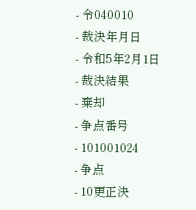- 令040010
- 裁決年月日
- 令和5年2月1日
- 裁決結果
- 棄却
- 争点番号
- 101001024
- 争点
- 10更正決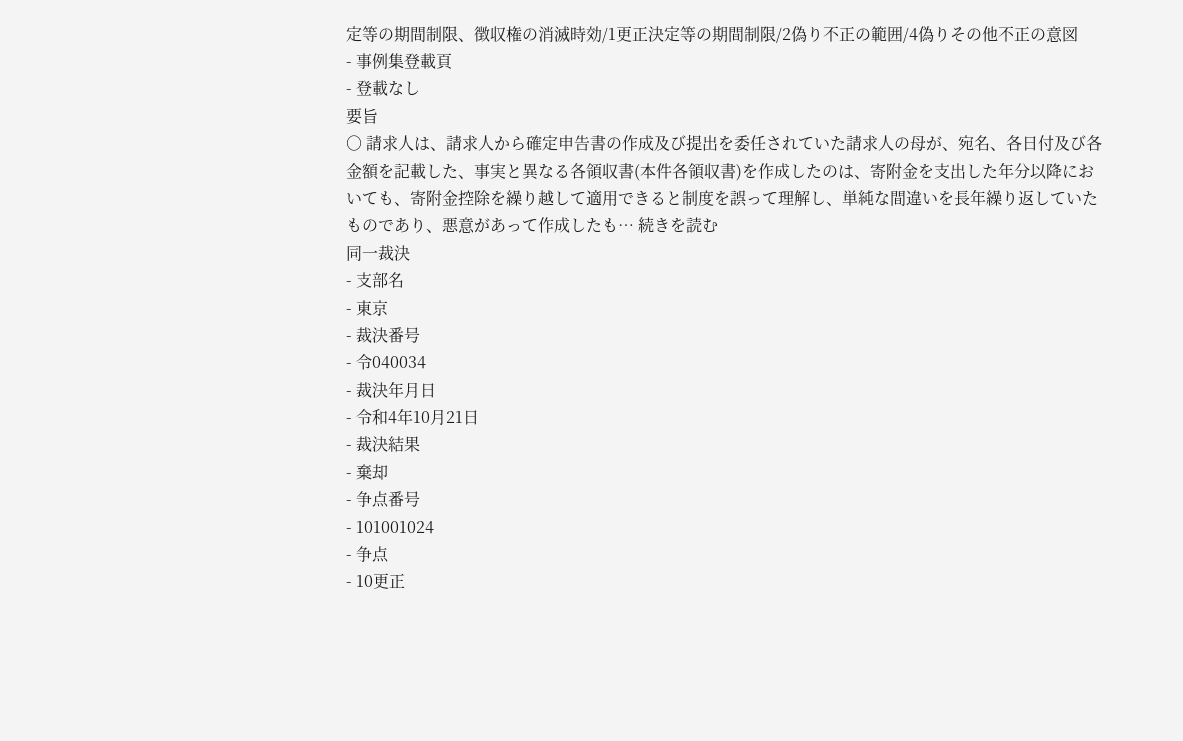定等の期間制限、徴収権の消滅時効/1更正決定等の期間制限/2偽り不正の範囲/4偽りその他不正の意図
- 事例集登載頁
- 登載なし
要旨
○ 請求人は、請求人から確定申告書の作成及び提出を委任されていた請求人の母が、宛名、各日付及び各金額を記載した、事実と異なる各領収書(本件各領収書)を作成したのは、寄附金を支出した年分以降においても、寄附金控除を繰り越して適用できると制度を誤って理解し、単純な間違いを長年繰り返していたものであり、悪意があって作成したも… 続きを読む
同一裁決
- 支部名
- 東京
- 裁決番号
- 令040034
- 裁決年月日
- 令和4年10月21日
- 裁決結果
- 棄却
- 争点番号
- 101001024
- 争点
- 10更正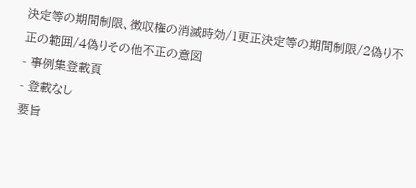決定等の期間制限、徴収権の消滅時効/1更正決定等の期間制限/2偽り不正の範囲/4偽りその他不正の意図
- 事例集登載頁
- 登載なし
要旨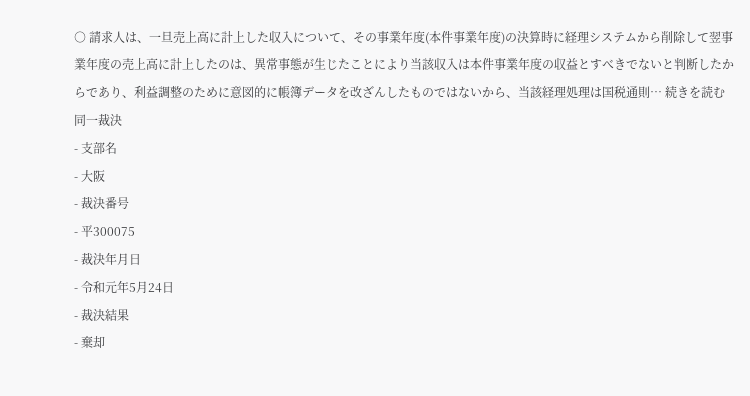○ 請求人は、一旦売上高に計上した収入について、その事業年度(本件事業年度)の決算時に経理システムから削除して翌事業年度の売上高に計上したのは、異常事態が生じたことにより当該収入は本件事業年度の収益とすべきでないと判断したからであり、利益調整のために意図的に帳簿データを改ざんしたものではないから、当該経理処理は国税通則… 続きを読む
同一裁決
- 支部名
- 大阪
- 裁決番号
- 平300075
- 裁決年月日
- 令和元年5月24日
- 裁決結果
- 棄却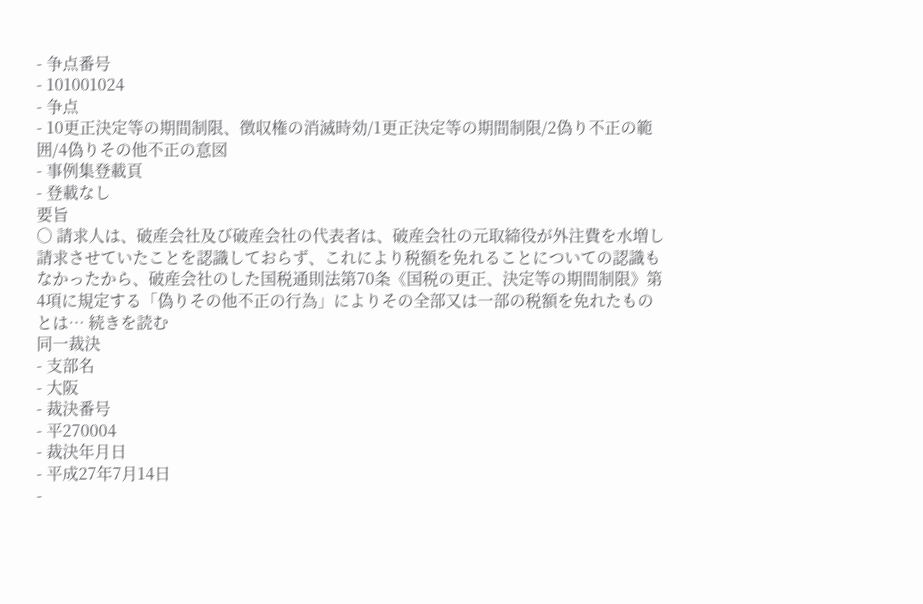- 争点番号
- 101001024
- 争点
- 10更正決定等の期間制限、徴収権の消滅時効/1更正決定等の期間制限/2偽り不正の範囲/4偽りその他不正の意図
- 事例集登載頁
- 登載なし
要旨
○ 請求人は、破産会社及び破産会社の代表者は、破産会社の元取締役が外注費を水増し請求させていたことを認識しておらず、これにより税額を免れることについての認識もなかったから、破産会社のした国税通則法第70条《国税の更正、決定等の期間制限》第4項に規定する「偽りその他不正の行為」によりその全部又は一部の税額を免れたものとは… 続きを読む
同一裁決
- 支部名
- 大阪
- 裁決番号
- 平270004
- 裁決年月日
- 平成27年7月14日
-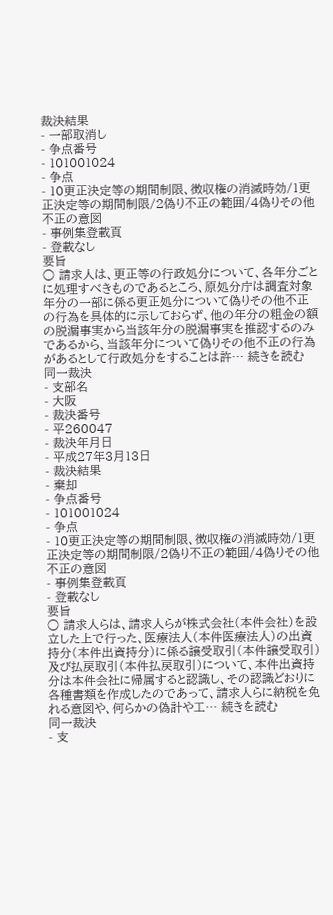裁決結果
- 一部取消し
- 争点番号
- 101001024
- 争点
- 10更正決定等の期間制限、徴収権の消滅時効/1更正決定等の期間制限/2偽り不正の範囲/4偽りその他不正の意図
- 事例集登載頁
- 登載なし
要旨
○ 請求人は、更正等の行政処分について、各年分ごとに処理すべきものであるところ、原処分庁は調査対象年分の一部に係る更正処分について偽りその他不正の行為を具体的に示しておらず、他の年分の粗金の額の脱漏事実から当該年分の脱漏事実を推認するのみであるから、当該年分について偽りその他不正の行為があるとして行政処分をすることは許… 続きを読む
同一裁決
- 支部名
- 大阪
- 裁決番号
- 平260047
- 裁決年月日
- 平成27年3月13日
- 裁決結果
- 棄却
- 争点番号
- 101001024
- 争点
- 10更正決定等の期間制限、徴収権の消滅時効/1更正決定等の期間制限/2偽り不正の範囲/4偽りその他不正の意図
- 事例集登載頁
- 登載なし
要旨
○ 請求人らは、請求人らが株式会社(本件会社)を設立した上で行った、医療法人(本件医療法人)の出資持分(本件出資持分)に係る譲受取引(本件譲受取引)及び払戻取引(本件払戻取引)について、本件出資持分は本件会社に帰属すると認識し、その認識どおりに各種書類を作成したのであって、請求人らに納税を免れる意図や、何らかの偽計や工… 続きを読む
同一裁決
- 支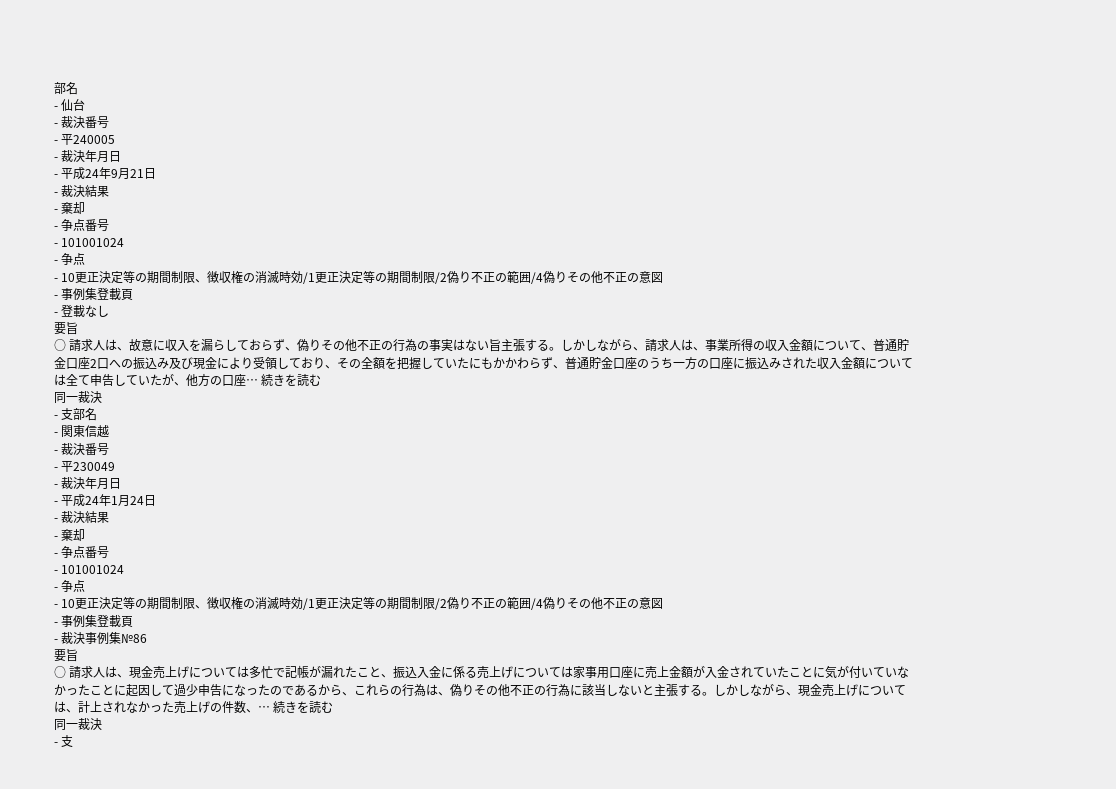部名
- 仙台
- 裁決番号
- 平240005
- 裁決年月日
- 平成24年9月21日
- 裁決結果
- 棄却
- 争点番号
- 101001024
- 争点
- 10更正決定等の期間制限、徴収権の消滅時効/1更正決定等の期間制限/2偽り不正の範囲/4偽りその他不正の意図
- 事例集登載頁
- 登載なし
要旨
○ 請求人は、故意に収入を漏らしておらず、偽りその他不正の行為の事実はない旨主張する。しかしながら、請求人は、事業所得の収入金額について、普通貯金口座2口への振込み及び現金により受領しており、その全額を把握していたにもかかわらず、普通貯金口座のうち一方の口座に振込みされた収入金額については全て申告していたが、他方の口座… 続きを読む
同一裁決
- 支部名
- 関東信越
- 裁決番号
- 平230049
- 裁決年月日
- 平成24年1月24日
- 裁決結果
- 棄却
- 争点番号
- 101001024
- 争点
- 10更正決定等の期間制限、徴収権の消滅時効/1更正決定等の期間制限/2偽り不正の範囲/4偽りその他不正の意図
- 事例集登載頁
- 裁決事例集№86
要旨
○ 請求人は、現金売上げについては多忙で記帳が漏れたこと、振込入金に係る売上げについては家事用口座に売上金額が入金されていたことに気が付いていなかったことに起因して過少申告になったのであるから、これらの行為は、偽りその他不正の行為に該当しないと主張する。しかしながら、現金売上げについては、計上されなかった売上げの件数、… 続きを読む
同一裁決
- 支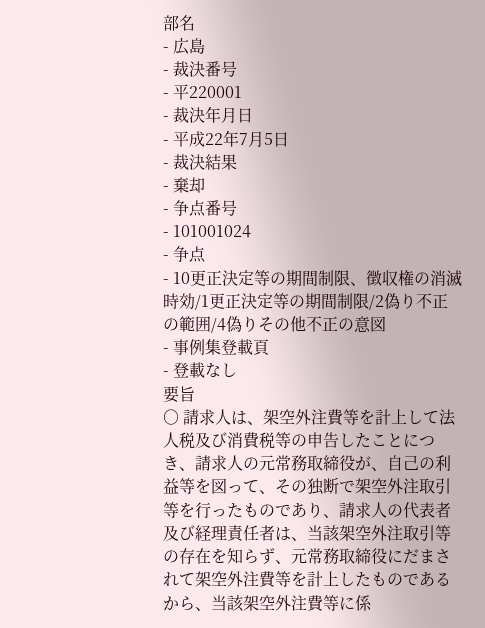部名
- 広島
- 裁決番号
- 平220001
- 裁決年月日
- 平成22年7月5日
- 裁決結果
- 棄却
- 争点番号
- 101001024
- 争点
- 10更正決定等の期間制限、徴収権の消滅時効/1更正決定等の期間制限/2偽り不正の範囲/4偽りその他不正の意図
- 事例集登載頁
- 登載なし
要旨
○ 請求人は、架空外注費等を計上して法人税及び消費税等の申告したことにつき、請求人の元常務取締役が、自己の利益等を図って、その独断で架空外注取引等を行ったものであり、請求人の代表者及び経理責任者は、当該架空外注取引等の存在を知らず、元常務取締役にだまされて架空外注費等を計上したものであるから、当該架空外注費等に係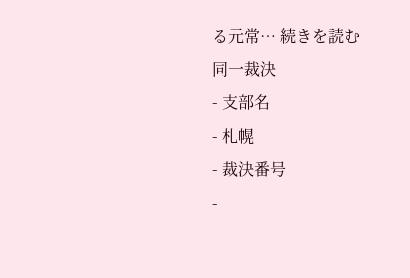る元常… 続きを読む
同一裁決
- 支部名
- 札幌
- 裁決番号
-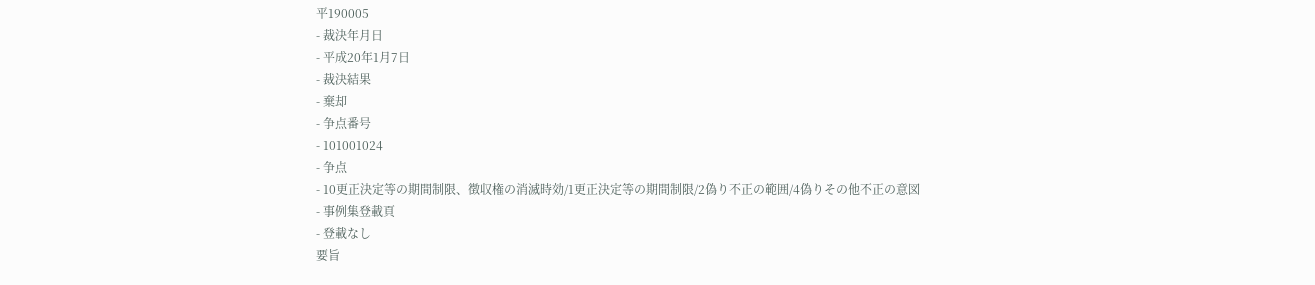平190005
- 裁決年月日
- 平成20年1月7日
- 裁決結果
- 棄却
- 争点番号
- 101001024
- 争点
- 10更正決定等の期間制限、徴収権の消滅時効/1更正決定等の期間制限/2偽り不正の範囲/4偽りその他不正の意図
- 事例集登載頁
- 登載なし
要旨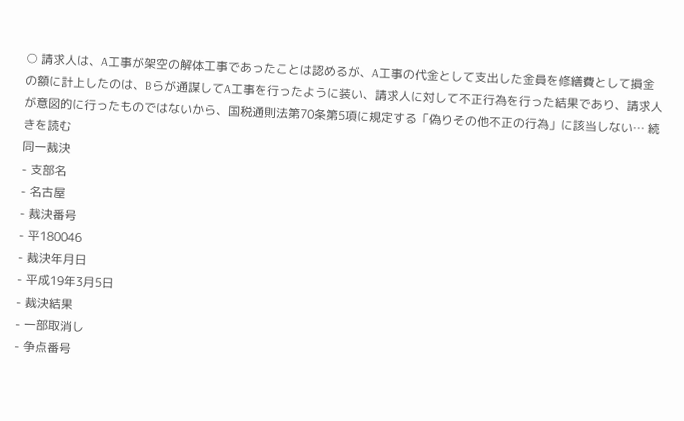○ 請求人は、A工事が架空の解体工事であったことは認めるが、A工事の代金として支出した金員を修繕費として損金の額に計上したのは、Bらが通謀してA工事を行ったように装い、請求人に対して不正行為を行った結果であり、請求人が意図的に行ったものではないから、国税通則法第70条第5項に規定する「偽りその他不正の行為」に該当しない… 続きを読む
同一裁決
- 支部名
- 名古屋
- 裁決番号
- 平180046
- 裁決年月日
- 平成19年3月5日
- 裁決結果
- 一部取消し
- 争点番号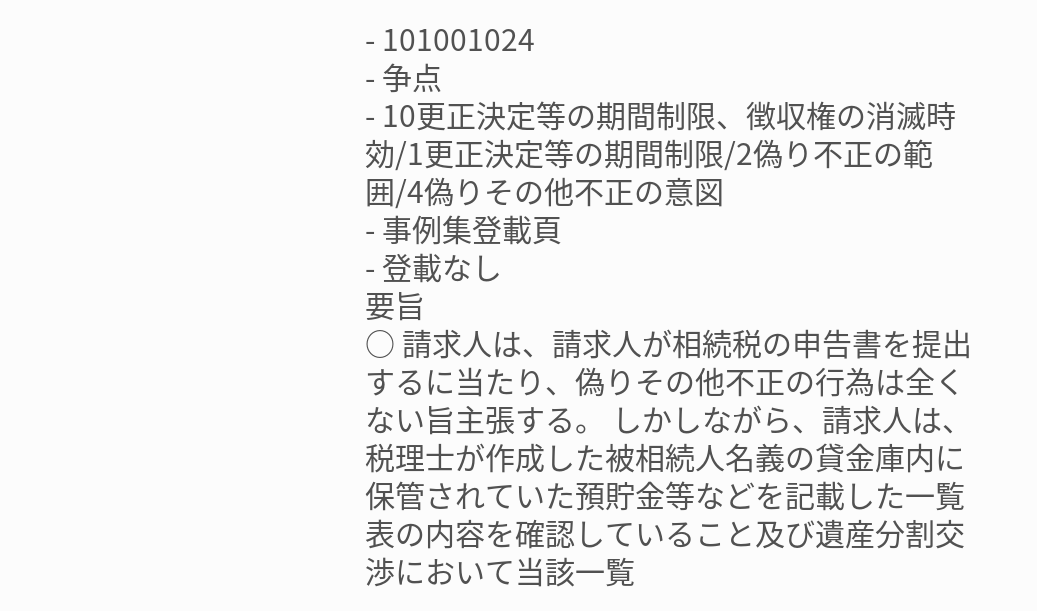- 101001024
- 争点
- 10更正決定等の期間制限、徴収権の消滅時効/1更正決定等の期間制限/2偽り不正の範囲/4偽りその他不正の意図
- 事例集登載頁
- 登載なし
要旨
○ 請求人は、請求人が相続税の申告書を提出するに当たり、偽りその他不正の行為は全くない旨主張する。 しかしながら、請求人は、税理士が作成した被相続人名義の貸金庫内に保管されていた預貯金等などを記載した一覧表の内容を確認していること及び遺産分割交渉において当該一覧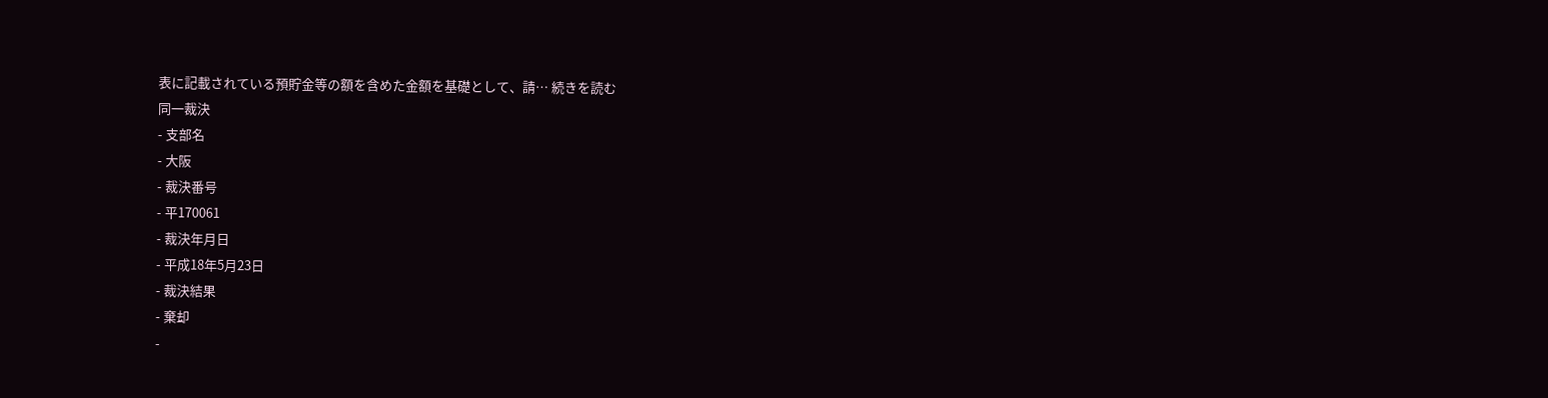表に記載されている預貯金等の額を含めた金額を基礎として、請… 続きを読む
同一裁決
- 支部名
- 大阪
- 裁決番号
- 平170061
- 裁決年月日
- 平成18年5月23日
- 裁決結果
- 棄却
-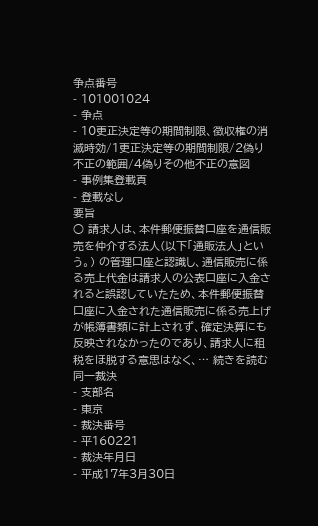争点番号
- 101001024
- 争点
- 10更正決定等の期間制限、徴収権の消滅時効/1更正決定等の期間制限/2偽り不正の範囲/4偽りその他不正の意図
- 事例集登載頁
- 登載なし
要旨
○ 請求人は、本件郵便振替口座を通信販売を仲介する法人(以下「通販法人」という。) の管理口座と認識し、通信販売に係る売上代金は請求人の公表口座に入金されると誤認していたため、本件郵便振替口座に入金された通信販売に係る売上げが帳簿書類に計上されず、確定決算にも反映されなかったのであり、請求人に租税をほ脱する意思はなく、… 続きを読む
同一裁決
- 支部名
- 東京
- 裁決番号
- 平160221
- 裁決年月日
- 平成17年3月30日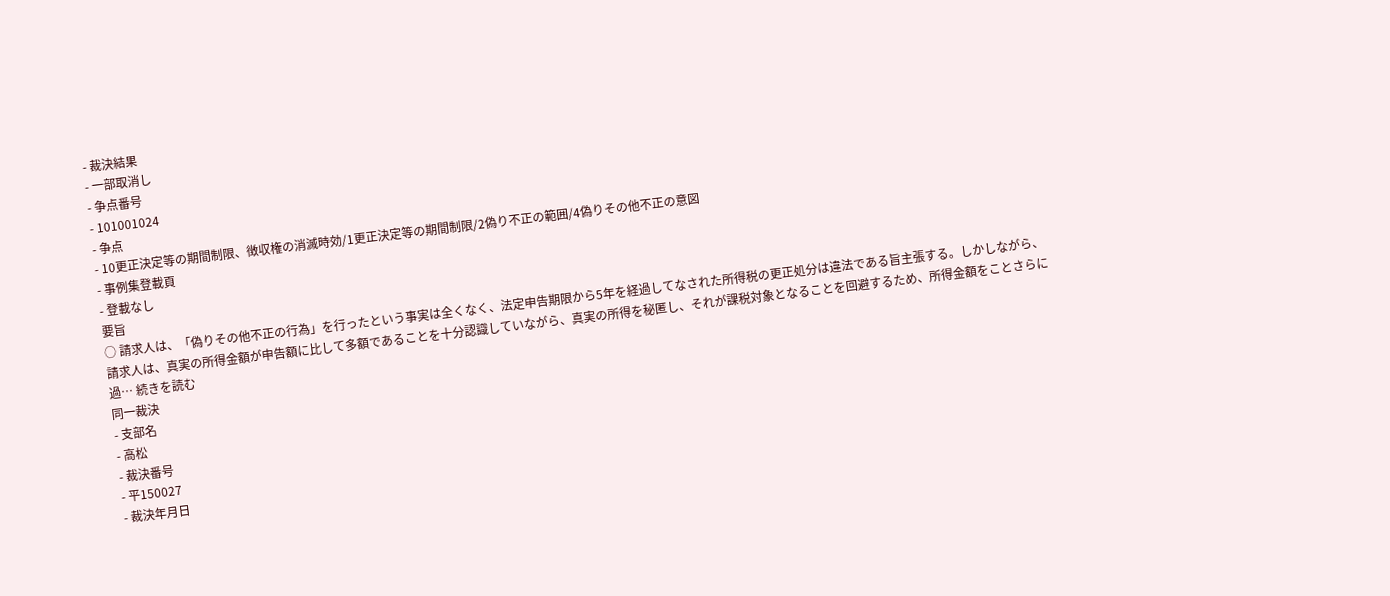- 裁決結果
- 一部取消し
- 争点番号
- 101001024
- 争点
- 10更正決定等の期間制限、徴収権の消滅時効/1更正決定等の期間制限/2偽り不正の範囲/4偽りその他不正の意図
- 事例集登載頁
- 登載なし
要旨
○ 請求人は、「偽りその他不正の行為」を行ったという事実は全くなく、法定申告期限から5年を経過してなされた所得税の更正処分は違法である旨主張する。しかしながら、請求人は、真実の所得金額が申告額に比して多額であることを十分認識していながら、真実の所得を秘匿し、それが課税対象となることを回避するため、所得金額をことさらに過… 続きを読む
同一裁決
- 支部名
- 高松
- 裁決番号
- 平150027
- 裁決年月日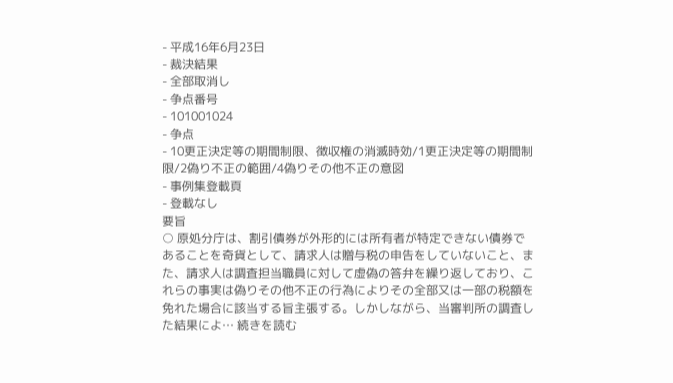- 平成16年6月23日
- 裁決結果
- 全部取消し
- 争点番号
- 101001024
- 争点
- 10更正決定等の期間制限、徴収権の消滅時効/1更正決定等の期間制限/2偽り不正の範囲/4偽りその他不正の意図
- 事例集登載頁
- 登載なし
要旨
○ 原処分庁は、割引債券が外形的には所有者が特定できない債券であることを奇貨として、請求人は贈与税の申告をしていないこと、また、請求人は調査担当職員に対して虚偽の答弁を繰り返しており、これらの事実は偽りその他不正の行為によりその全部又は一部の税額を免れた場合に該当する旨主張する。しかしながら、当審判所の調査した結果によ… 続きを読む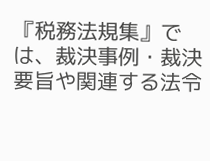『税務法規集』では、裁決事例・裁決要旨や関連する法令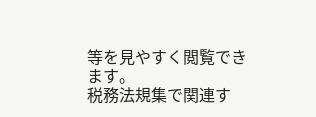等を見やすく閲覧できます。
税務法規集で関連す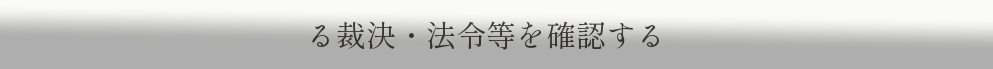る裁決・法令等を確認する